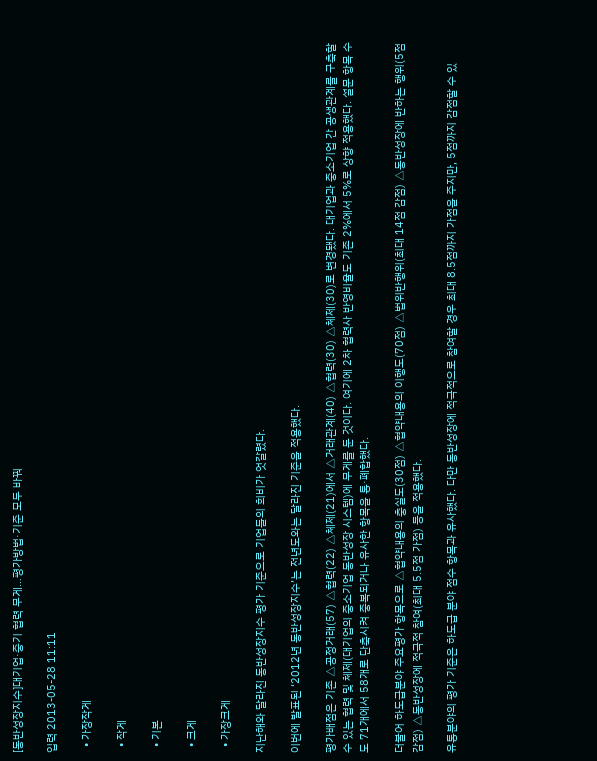[동반성장지수]대기업·중기 협력 무게…평가방법·기준 모두 바꿔

입력 2013-05-28 11:11

  • 가장작게

  • 작게

  • 기본

  • 크게

  • 가장크게

지난해와 달라진 동반성장지수 평가 기준으로 기업들의 희비가 엇갈렸다.

이번에 발표된 ‘2012년 동반성장지수’는 전년도와는 달라진 기준을 적용했다.

평가배점은 기존 △공정거래(57) △협력(22) △체제(21)에서 △거래관계(40) △협력(30) △체제(30)로 변경됐다. 대기업과 중소기업 간 공생관계를 구축할 수 있는 협력 및 체제(대기업의 중소기업 동반성장 시스템)에 무게를 둔 것이다. 여기에 2차 협력사 반영비율도 기존 2%에서 5%로 상향 적용했다. 설문 항목 수도 71개에서 58개로 단축시켜 중복되거나 유사한 항목을 통·폐합했다.

더불어 하도급분야 주요평가 항목으로 △협약내용의 충실도(30점) △협약내용의 이행도(70점) △법위반행위(최대 14점 감점) △동반성장에 반하는 행위(5점 감점) △동반성장에 적극적 참여(최대 5.5점 가점) 등을 적용했다.

유통분야의 평가 기준은 하도급 분야 점수 항목과 유사했다. 다만 동반성장에 적극적으로 참여할 경우 최대 8.5점까지 가점을 주지만, 5점까지 감점할 수 있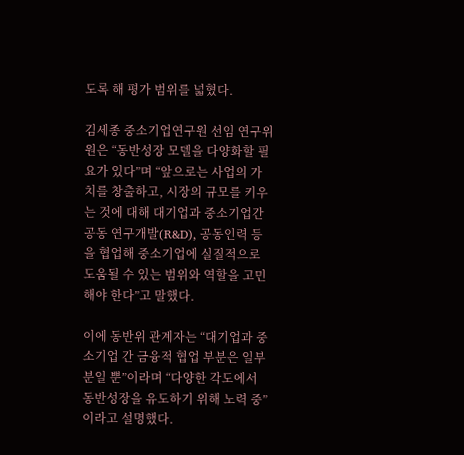도록 해 평가 범위를 넓혔다.

김세종 중소기업연구원 선임 연구위원은 “동반성장 모델을 다양화할 필요가 있다”며 “앞으로는 사업의 가치를 창출하고, 시장의 규모를 키우는 것에 대해 대기업과 중소기업간 공동 연구개발(R&D), 공동인력 등을 협업해 중소기업에 실질적으로 도움될 수 있는 범위와 역할을 고민해야 한다”고 말했다.

이에 동반위 관계자는 “대기업과 중소기업 간 금융적 협업 부분은 일부분일 뿐”이라며 “다양한 각도에서 동반성장을 유도하기 위해 노력 중”이라고 설명했다.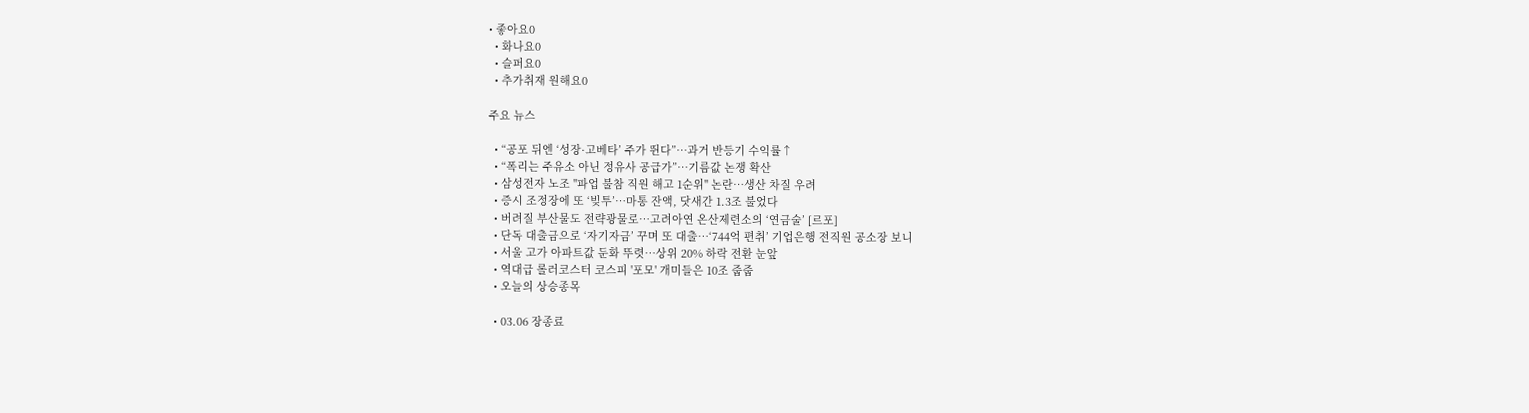• 좋아요0
  • 화나요0
  • 슬퍼요0
  • 추가취재 원해요0

주요 뉴스

  • “공포 뒤엔 ‘성장·고베타’ 주가 뛴다”⋯과거 반등기 수익률↑
  • “폭리는 주유소 아닌 정유사 공급가”…기름값 논쟁 확산
  • 삼성전자 노조 "파업 불참 직원 해고 1순위" 논란…생산 차질 우려
  • 증시 조정장에 또 ‘빚투’…마통 잔액, 닷새간 1.3조 불었다
  • 버려질 부산물도 전략광물로…고려아연 온산제련소의 ‘연금술’ [르포]
  • 단독 대출금으로 ‘자기자금’ 꾸며 또 대출…‘744억 편취’ 기업은행 전직원 공소장 보니
  • 서울 고가 아파트값 둔화 뚜렷⋯상위 20% 하락 전환 눈앞
  • 역대급 롤러코스터 코스피 '포모' 개미들은 10조 줍줍
  • 오늘의 상승종목

  • 03.06 장종료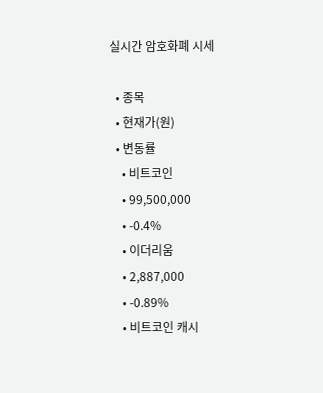실시간 암호화폐 시세

  • 종목
  • 현재가(원)
  • 변동률
    • 비트코인
    • 99,500,000
    • -0.4%
    • 이더리움
    • 2,887,000
    • -0.89%
    • 비트코인 캐시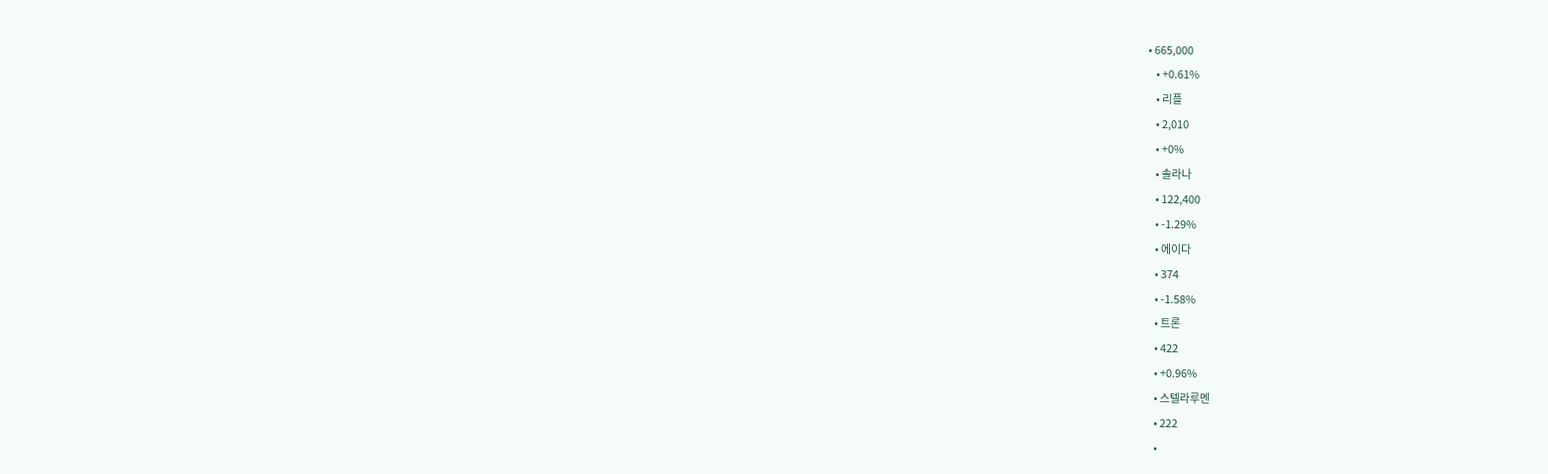• 665,000
    • +0.61%
    • 리플
    • 2,010
    • +0%
    • 솔라나
    • 122,400
    • -1.29%
    • 에이다
    • 374
    • -1.58%
    • 트론
    • 422
    • +0.96%
    • 스텔라루멘
    • 222
    •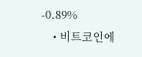-0.89%
    • 비트코인에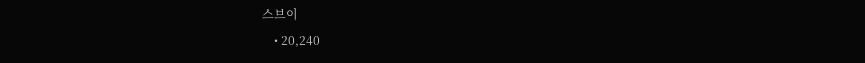스브이
    • 20,240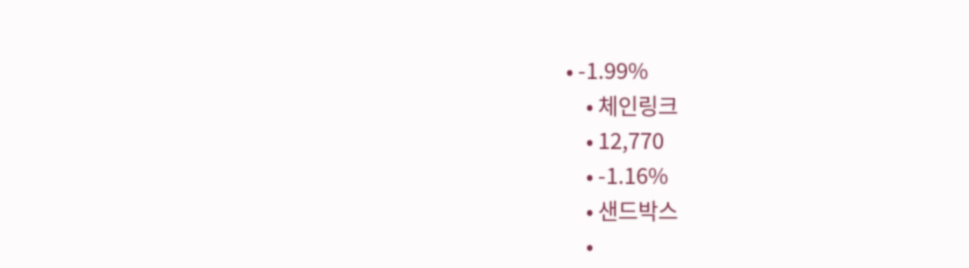• -1.99%
    • 체인링크
    • 12,770
    • -1.16%
    • 샌드박스
    •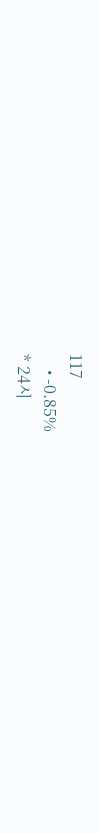117
    • -0.85%
* 24시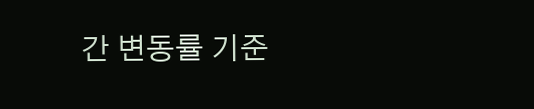간 변동률 기준